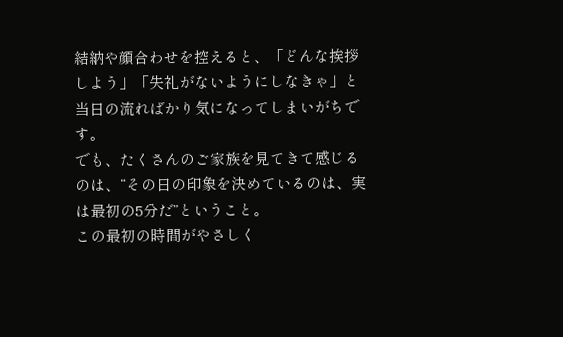結納や顔合わせを控えると、「どんな挨拶しよう」「失礼がないようにしなきゃ」と当日の流ればかり気になってしまいがちです。
でも、たくさんのご家族を見てきて感じるのは、“その日の印象を決めているのは、実は最初の5分だ”ということ。
この最初の時間がやさしく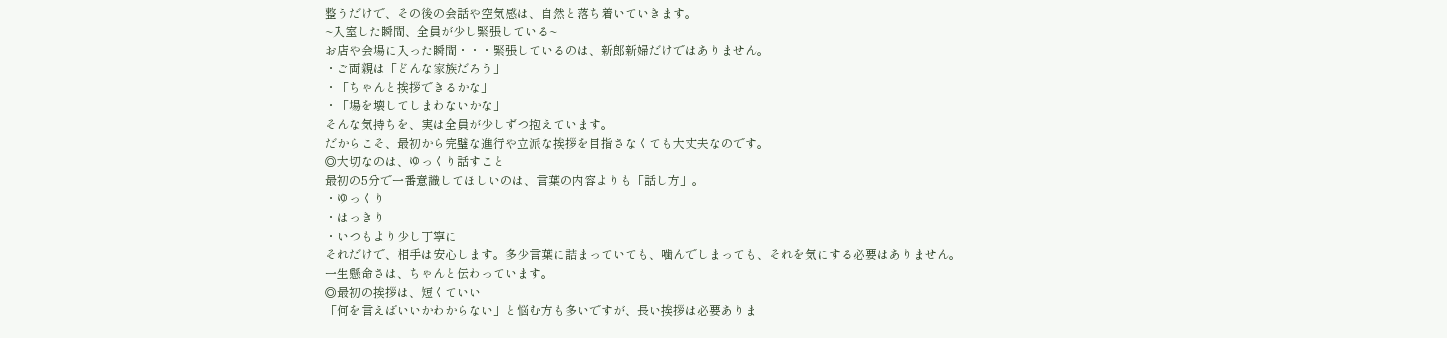整うだけで、その後の会話や空気感は、自然と落ち着いていきます。
~入室した瞬間、全員が少し緊張している~
お店や会場に入った瞬間・・・緊張しているのは、新郎新婦だけではありません。
・ご両親は「どんな家族だろう」
・「ちゃんと挨拶できるかな」
・「場を壊してしまわないかな」
そんな気持ちを、実は全員が少しずつ抱えています。
だからこそ、最初から完璧な進行や立派な挨拶を目指さなくても大丈夫なのです。
◎大切なのは、ゆっくり話すこと
最初の5分で一番意識してほしいのは、言葉の内容よりも「話し方」。
・ゆっくり
・はっきり
・いつもより少し丁寧に
それだけで、相手は安心します。多少言葉に詰まっていても、噛んでしまっても、それを気にする必要はありません。
一生懸命さは、ちゃんと伝わっています。
◎最初の挨拶は、短くていい
「何を言えばいいかわからない」と悩む方も多いですが、長い挨拶は必要ありま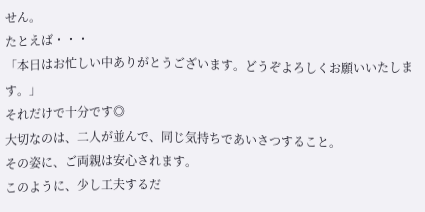せん。
たとえば・・・
「本日はお忙しい中ありがとうございます。どうぞよろしくお願いいたします。」
それだけで十分です◎
大切なのは、二人が並んで、同じ気持ちであいさつすること。
その姿に、ご両親は安心されます。
このように、少し工夫するだ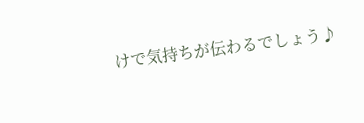けで気持ちが伝わるでしょう♪